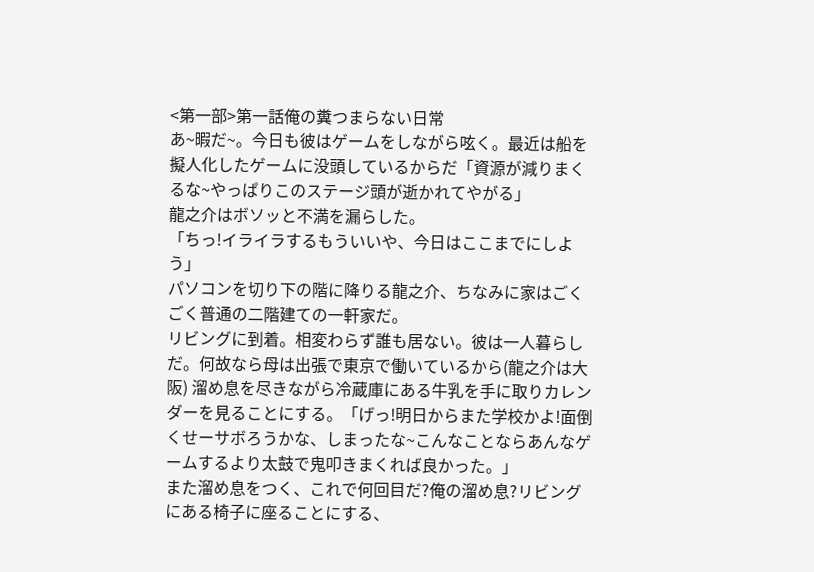<第一部>第一話俺の糞つまらない日常
あ~暇だ~。今日も彼はゲームをしながら呟く。最近は船を擬人化したゲームに没頭しているからだ「資源が減りまくるな~やっぱりこのステージ頭が逝かれてやがる」
龍之介はボソッと不満を漏らした。
「ちっ!イライラするもういいや、今日はここまでにしよう」
パソコンを切り下の階に降りる龍之介、ちなみに家はごくごく普通の二階建ての一軒家だ。
リビングに到着。相変わらず誰も居ない。彼は一人暮らしだ。何故なら母は出張で東京で働いているから(龍之介は大阪) 溜め息を尽きながら冷蔵庫にある牛乳を手に取りカレンダーを見ることにする。「げっ!明日からまた学校かよ!面倒くせーサボろうかな、しまったな~こんなことならあんなゲームするより太鼓で鬼叩きまくれば良かった。」
また溜め息をつく、これで何回目だ?俺の溜め息?リビングにある椅子に座ることにする、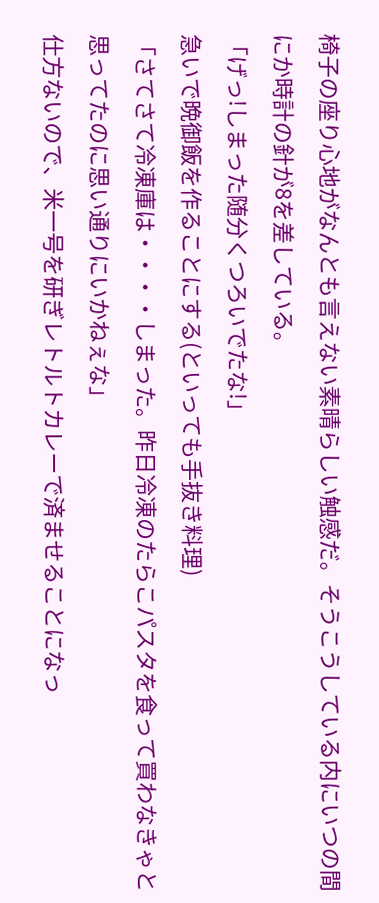椅子の座り心地がなんとも言えない素晴らしい触感だ。そうこうしている内にいつの間にか時計の針が8を差している。
「げっ!しまった随分くつろいでたな!」
急いで晩御飯を作ることにする(といっても手抜き料理)
「さてさて冷凍庫は・・・・しまった。昨日冷凍のたらこパスタを食って買わなきゃと思ってたのに思い通りにいかねぇな」
仕方ないので、米一号を研ぎレトルトカレーで済ませることになっ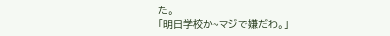た。
「明日学校か~マジで嫌だわ。」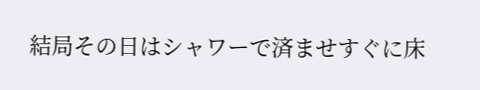結局その日はシャワーで済ませすぐに床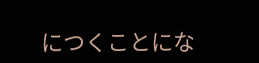につくことにな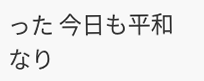った 今日も平和なり